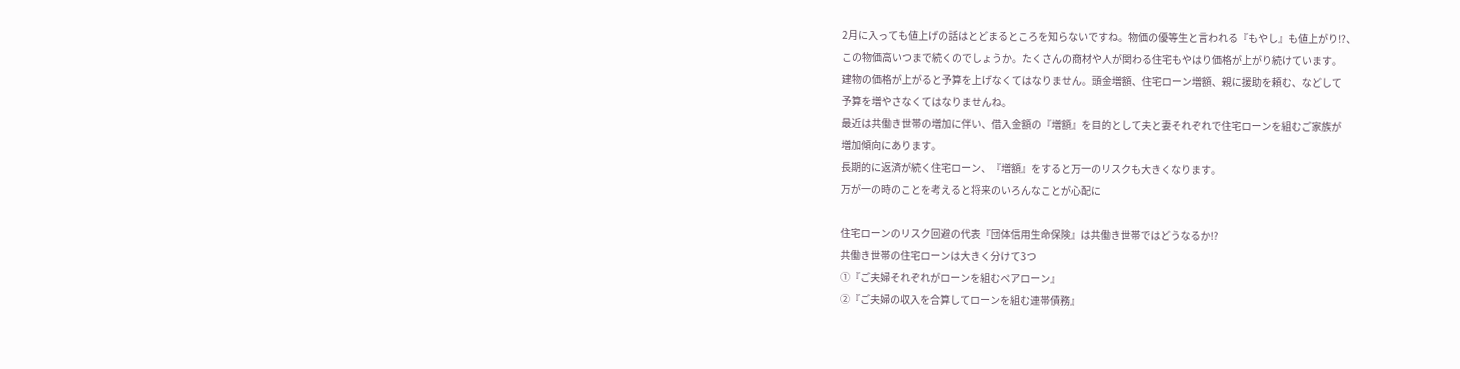2月に入っても値上げの話はとどまるところを知らないですね。物価の優等生と言われる『もやし』も値上がり⁉、
この物価高いつまで続くのでしょうか。たくさんの商材や人が関わる住宅もやはり価格が上がり続けています。
建物の価格が上がると予算を上げなくてはなりません。頭金増額、住宅ローン増額、親に援助を頼む、などして
予算を増やさなくてはなりませんね。
最近は共働き世帯の増加に伴い、借入金額の『増額』を目的として夫と妻それぞれで住宅ローンを組むご家族が
増加傾向にあります。
長期的に返済が続く住宅ローン、『増額』をすると万一のリスクも大きくなります。
万が一の時のことを考えると将来のいろんなことが心配に

住宅ローンのリスク回避の代表『団体信用生命保険』は共働き世帯ではどうなるか⁉
共働き世帯の住宅ローンは大きく分けて3つ
①『ご夫婦それぞれがローンを組むペアローン』
②『ご夫婦の収入を合算してローンを組む連帯債務』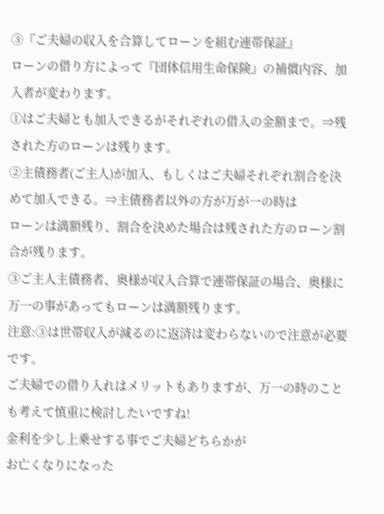③『ご夫婦の収入を合算してローンを組む連帯保証』
ローンの借り方によって『団体信用生命保険』の補償内容、加入者が変わります。
①はご夫婦とも加入できるがそれぞれの借入の金額まで。⇒残された方のローンは残ります。
②主債務者(ご主人)が加入、もしくはご夫婦それぞれ割合を決めて加入できる。⇒主債務者以外の方が万が一の時は
ローンは満額残り、割合を決めた場合は残された方のローン割合が残ります。
③ご主人主債務者、奥様が収入合算で連帯保証の場合、奥様に万一の事があってもローンは満額残ります。
注意:③は世帯収入が減るのに返済は変わらないので注意が必要です。
ご夫婦での借り入れはメリットもありますが、万一の時のことも考えて慎重に検討したいですね!
金利を少し上乗せする事でご夫婦どちらかが
お亡くなりになった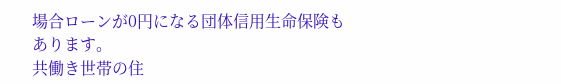場合ローンが0円になる団体信用生命保険もあります。
共働き世帯の住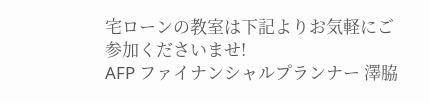宅ローンの教室は下記よりお気軽にご参加くださいませ!
AFP ファイナンシャルプランナー 澤脇